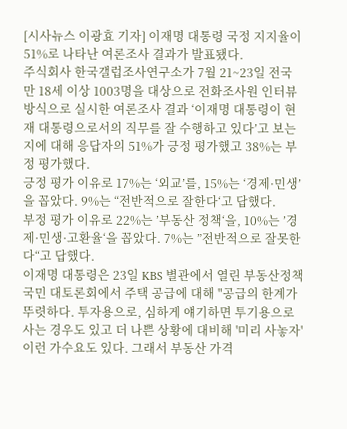[시사뉴스 이광효 기자] 이재명 대통령 국정 지지율이 51%로 나타난 여론조사 결과가 발표됐다.
주식회사 한국갤럽조사연구소가 7월 21~23일 전국 만 18세 이상 1003명을 대상으로 전화조사원 인터뷰 방식으로 실시한 여론조사 결과 ‘이재명 대통령이 현재 대통령으로서의 직무를 잘 수행하고 있다’고 보는지에 대해 응답자의 51%가 긍정 평가했고 38%는 부정 평가했다.
긍정 평가 이유로 17%는 ‘외교’를, 15%는 ‘경제·민생’을 꼽았다. 9%는 “전반적으로 잘한다‘고 답했다.
부정 평가 이유로 22%는 ’부동산 정책‘을, 10%는 ’경제·민생·고환율‘을 꼽았다. 7%는 ”전반적으로 잘못한다“고 답했다.
이재명 대통령은 23일 KBS 별관에서 열린 부동산정책 국민 대토론회에서 주택 공급에 대해 "공급의 한계가 뚜렷하다. 투자용으로, 심하게 얘기하면 투기용으로 사는 경우도 있고 더 나쁜 상황에 대비해 '미리 사놓자' 이런 가수요도 있다. 그래서 부동산 가격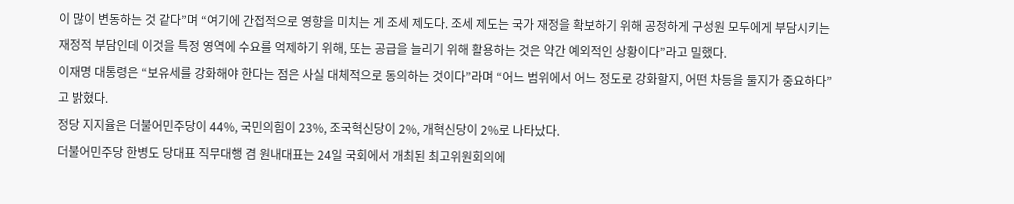이 많이 변동하는 것 같다”며 “여기에 간접적으로 영향을 미치는 게 조세 제도다. 조세 제도는 국가 재정을 확보하기 위해 공정하게 구성원 모두에게 부담시키는 재정적 부담인데 이것을 특정 영역에 수요를 억제하기 위해, 또는 공급을 늘리기 위해 활용하는 것은 약간 예외적인 상황이다”라고 밀했다.
이재명 대통령은 “보유세를 강화해야 한다는 점은 사실 대체적으로 동의하는 것이다”라며 “어느 범위에서 어느 정도로 강화할지, 어떤 차등을 둘지가 중요하다”고 밝혔다.
정당 지지율은 더불어민주당이 44%, 국민의힘이 23%, 조국혁신당이 2%, 개혁신당이 2%로 나타났다.
더불어민주당 한병도 당대표 직무대행 겸 원내대표는 24일 국회에서 개최된 최고위원회의에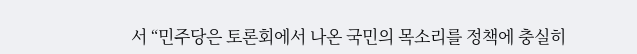서 “민주당은 토론회에서 나온 국민의 목소리를 정책에 충실히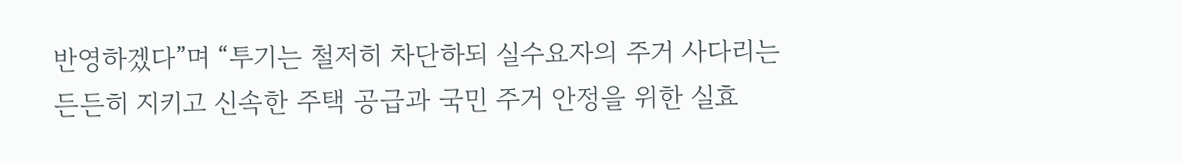반영하겠다”며 “투기는 철저히 차단하되 실수요자의 주거 사다리는 든든히 지키고 신속한 주택 공급과 국민 주거 안정을 위한 실효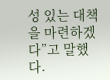성 있는 대책을 마련하겠다”고 말했다.